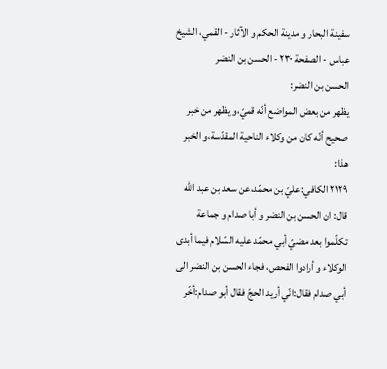سفینة البحار و مدینة الحکم و الآثار - القمي، الشيخ عباس - الصفحة ٢٣٠ - الحسن بن النضر
الحسن بن النضر:
يظهر من بعض المواضع أنّه قميّ،و يظهر من خبر صحيح أنّه كان من وكلاء الناحية المقدّسة،و الخبر هذا:
٢١٢٩ الكافي:عليّ بن محمّد،عن سعد بن عبد اللّه قال: ان الحسن بن النضر و أبا صدام و جماعة تكلّموا بعد مضيّ أبي محمّد عليه السّلام فيما أبدى الوكلاء و أرادوا الفحص، فجاء الحسن بن النضر الى أبي صدام فقال:انّي أريد الحجّ فقال أبو صدام:أخّر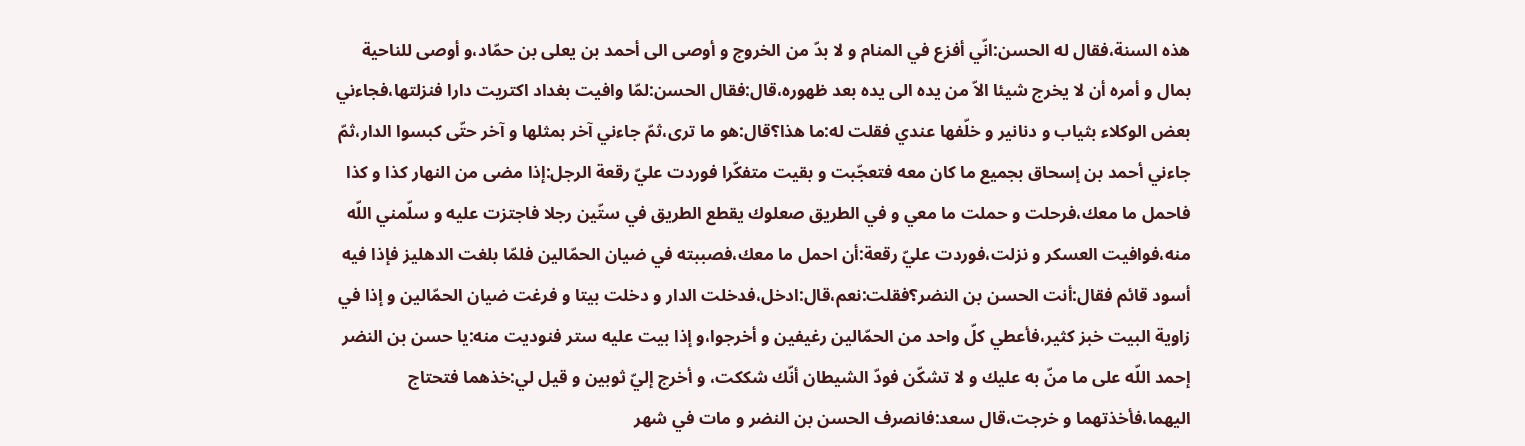هذه السنة،فقال له الحسن:انّي أفزع في المنام و لا بدّ من الخروج و أوصى الى أحمد بن يعلى بن حمّاد،و أوصى للناحية بمال و أمره أن لا يخرج شيئا الاّ من يده الى يده بعد ظهوره،قال:فقال الحسن:لمّا وافيت بغداد اكتريت دارا فنزلتها،فجاءني بعض الوكلاء بثياب و دنانير و خلّفها عندي فقلت له:ما هذا؟قال:هو ما ترى،ثمّ جاءني آخر بمثلها و آخر حتّى كبسوا الدار،ثمّ جاءني أحمد بن إسحاق بجميع ما كان معه فتعجّبت و بقيت متفكّرا فوردت عليّ رقعة الرجل:إذا مضى من النهار كذا و كذا فاحمل ما معك،فرحلت و حملت ما معي و في الطريق صعلوك يقطع الطريق في ستّين رجلا فاجتزت عليه و سلّمني اللّه منه،فوافيت العسكر و نزلت،فوردت عليّ رقعة:أن احمل ما معك،فصببته في ضيان الحمّالين فلمّا بلغت الدهليز فإذا فيه أسود قائم فقال:أنت الحسن بن النضر؟فقلت:نعم،قال:ادخل،فدخلت الدار و دخلت بيتا و فرغت ضيان الحمّالين و إذا في زاوية البيت خبز كثير،فأعطي كلّ واحد من الحمّالين رغيفين و أخرجوا،و إذا بيت عليه ستر فنوديت منه:يا حسن بن النضر إحمد اللّه على ما منّ به عليك و لا تشكّن فودّ الشيطان أنّك شككت، و أخرج إليّ ثوبين و قيل لي:خذهما فتحتاج اليهما،فأخذتهما و خرجت،قال سعد:فانصرف الحسن بن النضر و مات في شهر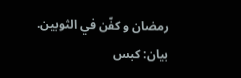رمضان و كفّن في الثوبين.
بيان: كبس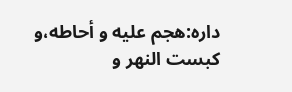داره:هجم عليه و أحاطه،و كبست النهر و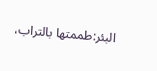البئر:طممتها بالتراب،